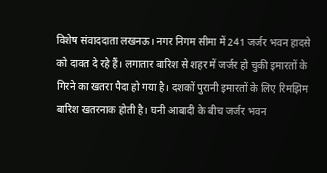विशेष संवाददाता लखनऊ। नगर निगम सीमा में 241 जर्जर भवन हादसे को दावत दे रहे हैं। लगातार बारिश से शहर में जर्जर हो चुकी इमारतों के गिरने का खतरा पैदा हो गया है। दशकों पुरानी इमारतों के लिए रिमझिम बारिश खतरनाक होती है। घनी आबादी के बीच जर्जर भवन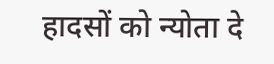हादसों को न्योता दे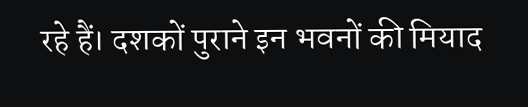रहे हैं। दशकों पुराने इन भवनों की मियाद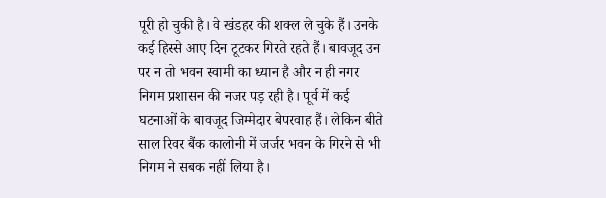पूरी हो चुकी है। वे खंडहर की शक्ल ले चुके हैं। उनके कई हिस्से आए दिन टूटकर गिरते रहते हैं। बावजूद उन पर न तो भवन स्वामी का ध्यान है और न ही नगर निगम प्रशासन की नजर पड़ रही है। पूर्व में कई घटनाओं के बावजूद जिम्मेदार बेपरवाह हैं। लेकिन बीते साल रिवर बैंक कालोनी में जर्जर भवन के गिरने से भी निगम ने सबक नहीं लिया है।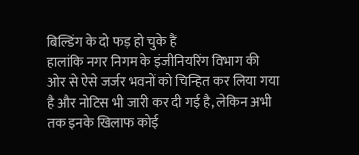बिल्डिंग के दो फड़ हो चुके हैं
हालांकि नगर निगम के इंजीनियरिंग विभाग की ओर से ऐसे जर्जर भवनों को चिन्हित कर लिया गया है और नोटिस भी जारी कर दी गई है, लेकिन अभी तक इनके खिलाफ कोई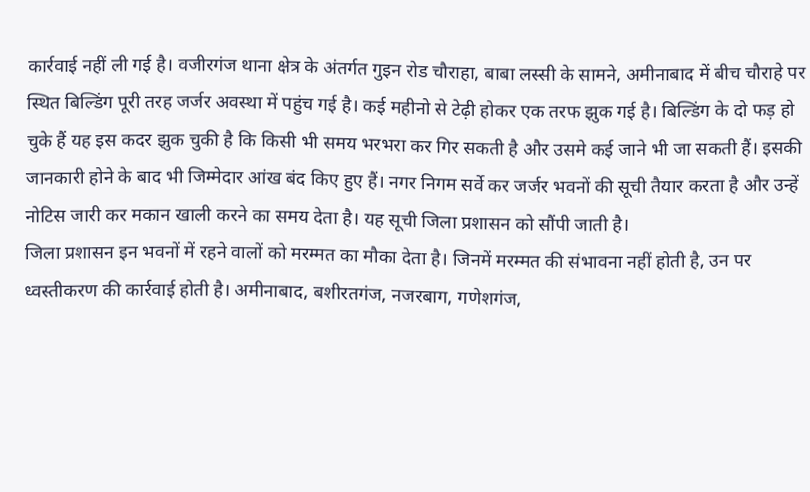कार्रवाई नहीं ली गई है। वजीरगंज थाना क्षेत्र के अंतर्गत गुइन रोड चौराहा, बाबा लस्सी के सामने, अमीनाबाद में बीच चौराहे पर स्थित बिल्डिंग पूरी तरह जर्जर अवस्था में पहुंच गई है। कई महीनो से टेढ़ी होकर एक तरफ झुक गई है। बिल्डिंग के दो फड़ हो चुके हैं यह इस कदर झुक चुकी है कि किसी भी समय भरभरा कर गिर सकती है और उसमे कई जाने भी जा सकती हैं। इसकी जानकारी होने के बाद भी जिम्मेदार आंख बंद किए हुए हैं। नगर निगम सर्वे कर जर्जर भवनों की सूची तैयार करता है और उन्हें नोटिस जारी कर मकान खाली करने का समय देता है। यह सूची जिला प्रशासन को सौंपी जाती है।
जिला प्रशासन इन भवनों में रहने वालों को मरम्मत का मौका देता है। जिनमें मरम्मत की संभावना नहीं होती है, उन पर ध्वस्तीकरण की कार्रवाई होती है। अमीनाबाद, बशीरतगंज, नजरबाग, गणेशगंज,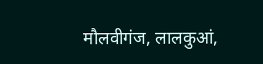मौलवीगंज, लालकुआं,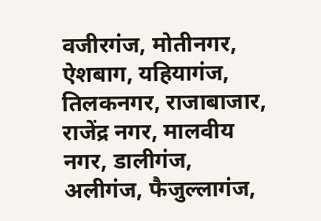वजीरगंज, मोतीनगर, ऐशबाग, यहियागंज, तिलकनगर, राजाबाजार, राजेंद्र नगर, मालवीय नगर, डालीगंज, अलीगंज, फैजुल्लागंज,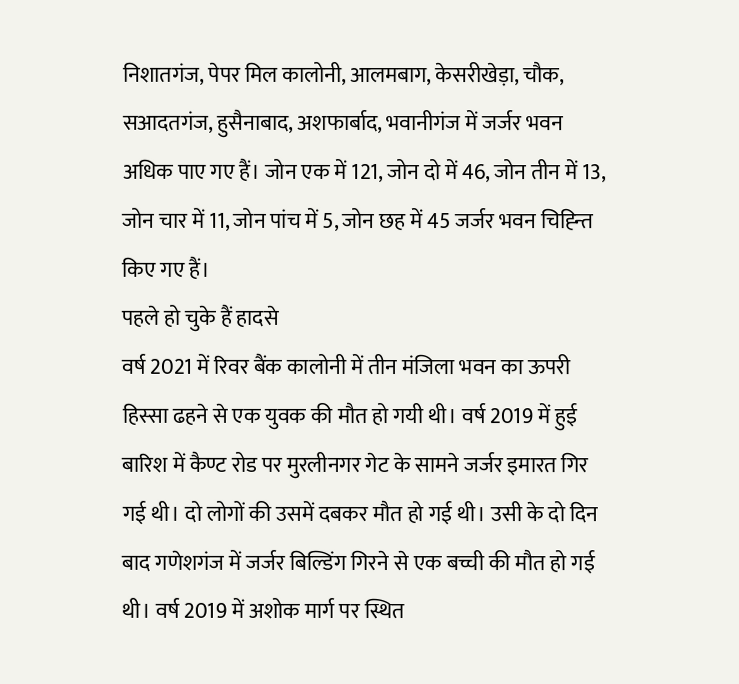निशातगंज, पेपर मिल कालोनी, आलमबाग, केसरीखेड़ा, चौक, सआदतगंज, हुसैनाबाद, अशफार्बाद, भवानीगंज में जर्जर भवन अधिक पाए गए हैं। जोन एक में 121, जोन दो में 46, जोन तीन में 13, जोन चार में 11, जोन पांच में 5, जोन छह में 45 जर्जर भवन चिह्न्ति किए गए हैं।
पहले हो चुके हैं हादसे
वर्ष 2021 में रिवर बैंक कालोनी में तीन मंजिला भवन का ऊपरी हिस्सा ढहने से एक युवक की मौत हो गयी थी। वर्ष 2019 में हुई बारिश में कैण्ट रोड पर मुरलीनगर गेट के सामने जर्जर इमारत गिर गई थी। दो लोगों की उसमें दबकर मौत हो गई थी। उसी के दो दिन बाद गणेशगंज में जर्जर बिल्डिंग गिरने से एक बच्ची की मौत हो गई थी। वर्ष 2019 में अशोक मार्ग पर स्थित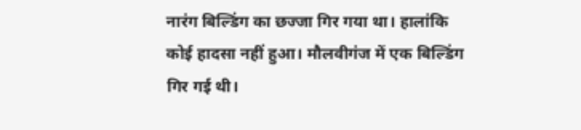नारंग बिल्डिंग का छज्जा गिर गया था। हालांकि कोई हादसा नहीं हुआ। मौलवीगंज में एक बिल्डिंग गिर गई थी।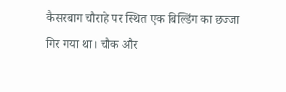कैसरबाग चौराहे पर स्थित एक बिल्डिंग का छज्जा गिर गया था। चौक और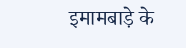इमामबाड़े के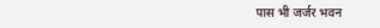पास भी जर्जर भवन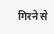गिरने से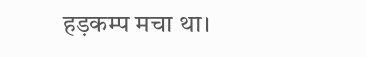हड़कम्प मचा था।